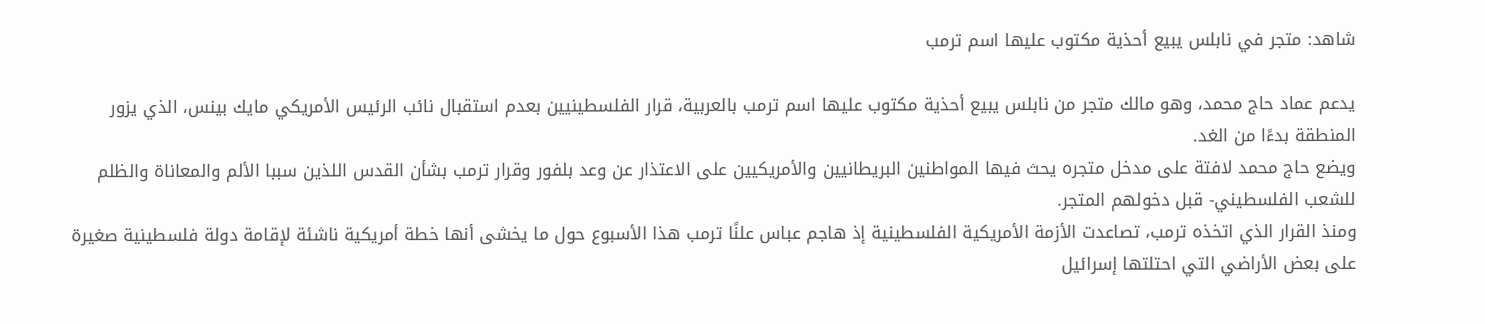شاهد: متجر في نابلس يبيع أحذية مكتوب عليها اسم ترمب

يدعم عماد حاج محمد، وهو مالك متجر من نابلس يبيع أحذية مكتوب عليها اسم ترمب بالعربية، قرار الفلسطينيين بعدم استقبال نائب الرئيس الأمريكي مايك بينس، الذي يزور المنطقة بدءًا من الغد.
ويضع حاج محمد لافتة على مدخل متجره يحث فيها المواطنين البريطانيين والأمريكيين على الاعتذار عن وعد بلفور وقرار ترمب بشأن القدس اللذين سببا الألم والمعاناة والظلم للشعب الفلسطيني- قبل دخولهم المتجر.
ومنذ القرار الذي اتخذه ترمب، تصاعدت الأزمة الأمريكية الفلسطينية إذ هاجم عباس علنًا ترمب هذا الأسبوع حول ما يخشى أنها خطة أمريكية ناشئة لإقامة دولة فلسطينية صغيرة على بعض الأراضي التي احتلتها إسرائيل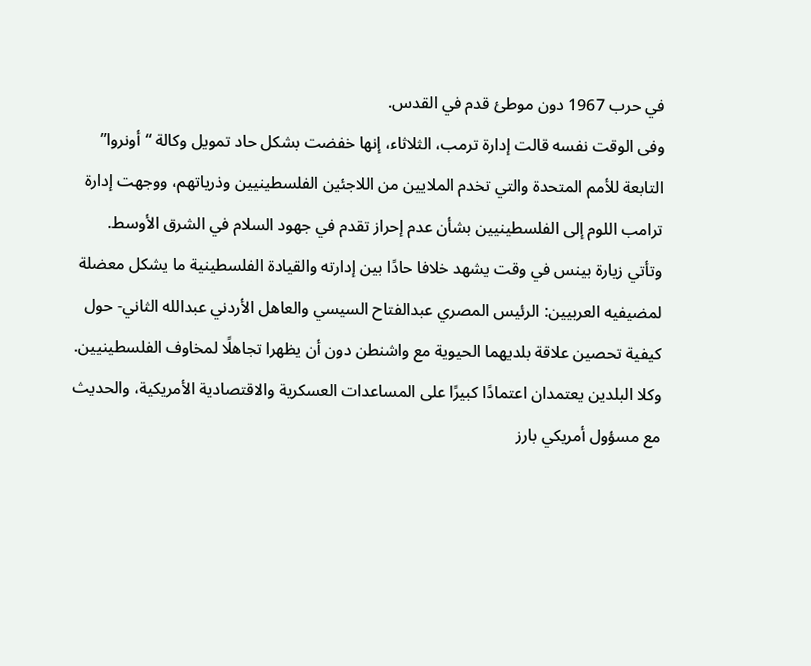في حرب 1967 دون موطئ قدم في القدس.
وفى الوقت نفسه قالت إدارة ترمب، الثلاثاء، إنها خفضت بشكل حاد تمويل وكالة “أونروا” التابعة للأمم المتحدة والتي تخدم الملايين من اللاجئين الفلسطينيين وذرياتهم، ووجهت إدارة ترامب اللوم إلى الفلسطينيين بشأن عدم إحراز تقدم في جهود السلام في الشرق الأوسط.
وتأتي زيارة بينس في وقت يشهد خلافا حادًا بين إدارته والقيادة الفلسطينية ما يشكل معضلة لمضيفيه العربيين: الرئيس المصري عبدالفتاح السيسي والعاهل الأردني عبدالله الثاني- حول كيفية تحصين علاقة بلديهما الحيوية مع واشنطن دون أن يظهرا تجاهلًا لمخاوف الفلسطينيين.
وكلا البلدين يعتمدان اعتمادًا كبيرًا على المساعدات العسكرية والاقتصادية الأمريكية، والحديث مع مسؤول أمريكي بارز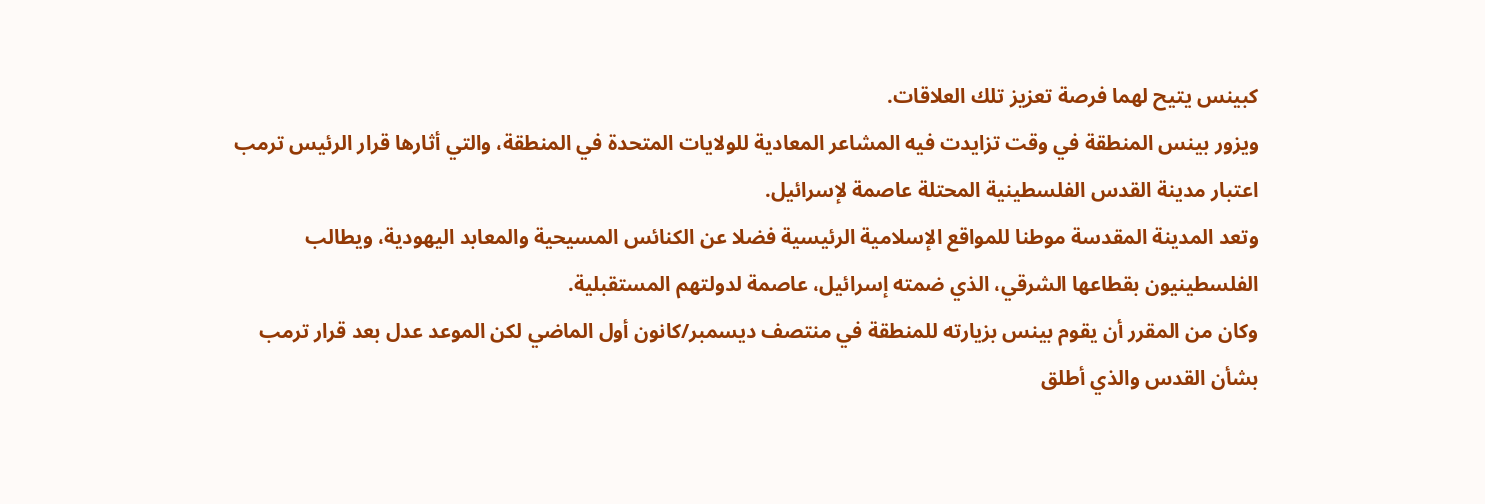كبينس يتيح لهما فرصة تعزيز تلك العلاقات.
ويزور بينس المنطقة في وقت تزايدت فيه المشاعر المعادية للولايات المتحدة في المنطقة، والتي أثارها قرار الرئيس ترمب اعتبار مدينة القدس الفلسطينية المحتلة عاصمة لإسرائيل.
وتعد المدينة المقدسة موطنا للمواقع الإسلامية الرئيسية فضلا عن الكنائس المسيحية والمعابد اليهودية، ويطالب الفلسطينيون بقطاعها الشرقي، الذي ضمته إسرائيل، عاصمة لدولتهم المستقبلية.
وكان من المقرر أن يقوم بينس بزيارته للمنطقة في منتصف ديسمبر/كانون أول الماضي لكن الموعد عدل بعد قرار ترمب بشأن القدس والذي أطلق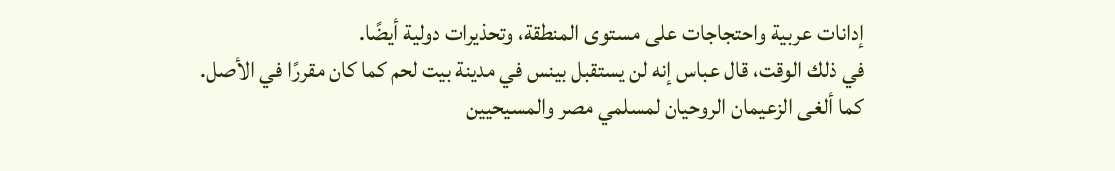إدانات عربية واحتجاجات على مستوى المنطقة، وتحذيرات دولية أيضًا.
في ذلك الوقت، قال عباس إنه لن يستقبل بينس في مدينة بيت لحم كما كان مقررًا في الأصل.
كما ألغى الزعيمان الروحيان لمسلمي مصر والمسيحيين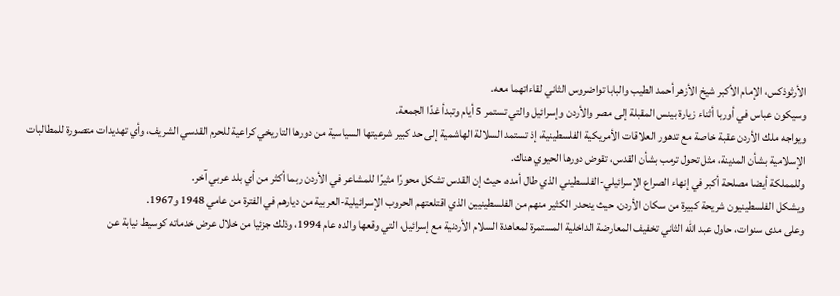الأرثوذكس، الإمام الأكبر شيخ الأزهر أحمد الطيب والبابا تواضروس الثاني لقاءاتهما معه.
وسيكون عباس في أوربا أثناء زيارة بينس المقبلة إلى مصر والأردن وإسرائيل والتي تستمر 5 أيام وتبدأ غدًا الجمعة.
ويواجه ملك الأردن عقبة خاصة مع تدهور العلاقات الأمريكية الفلسطينية، إذ تستمد السلالة الهاشمية إلى حد كبير شرعيتها السياسية من دورها التاريخي كراعية للحرم القدسي الشريف، وأي تهديدات متصورة للمطالبات الإسلامية بشأن المدينة، مثل تحول ترمب بشأن القدس، تقوض دورها الحيوي هناك.
وللمملكة أيضا مصلحة أكبر في إنهاء الصراع الإسرائيلي-الفلسطيني الذي طال أمده، حيث إن القدس تشكل محورًا مثيرًا للمشاعر في الأردن ربما أكثر من أي بلد عربي آخر.
ويشكل الفلسطينيون شريحة كبيرة من سكان الأردن، حيث ينحدر الكثير منهم من الفلسطينيين الذي اقتلعتهم الحروب الإسرائيلية-العربية من ديارهم في الفترة من عامي 1948 و1967.
وعلى مدى سنوات، حاول عبد الله الثاني تخفيف المعارضة الداخلية المستمرة لمعاهدة السلام الأردنية مع إسرائيل، التي وقعها والده عام 1994، وذلك جزئيا من خلال عرض خدماته كوسيط نيابة عن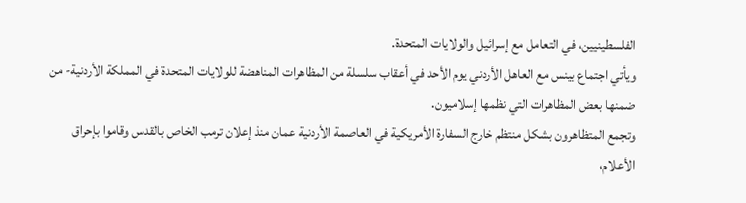الفلسطينيين، في التعامل مع إسرائيل والولايات المتحدة.
ويأتي اجتماع بينس مع العاهل الأردني يوم الأحد في أعقاب سلسلة من المظاهرات المناهضة للولايات المتحدة في المملكة الأردنية- من ضمنها بعض المظاهرات التي نظمها إسلاميون.
وتجمع المتظاهرون بشكل منتظم خارج السفارة الأمريكية في العاصمة الأردنية عمان منذ إعلان ترمب الخاص بالقدس وقاموا بإحراق الأعلام،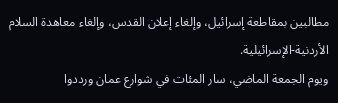مطالبين بمقاطعة إسرائيل، وإلغاء إعلان القدس، وإلغاء معاهدة السلام الأردنية-الإسرائيلية.
ويوم الجمعة الماضي، سار المئات في شوارع عمان ورددوا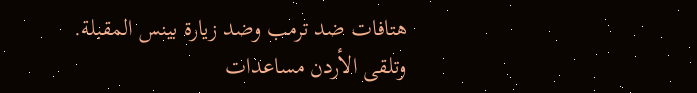هتافات ضد ترمب وضد زيارة بينس المقبلة.
وتلقى الأردن مساعدات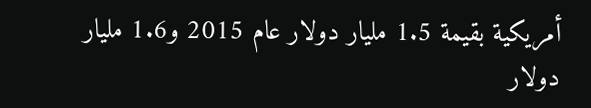أمريكية بقيمة 1.5 مليار دولار عام 2015 و1.6 مليار دولار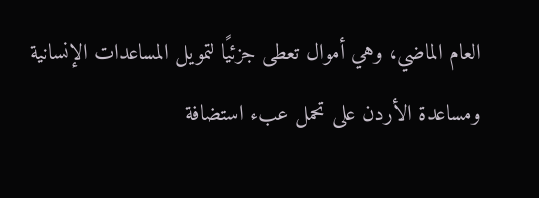العام الماضي، وهي أموال تعطى جزئيًا لتمويل المساعدات الإنسانية ومساعدة الأردن على تحمل عبء استضافة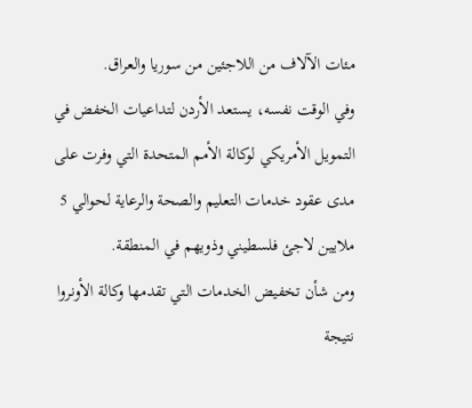مئات الآلاف من اللاجئين من سوريا والعراق.
وفي الوقت نفسه، يستعد الأردن لتداعيات الخفض في التمويل الأمريكي لوكالة الأمم المتحدة التي وفرت على مدى عقود خدمات التعليم والصحة والرعاية لحوالي 5 ملايين لاجئ فلسطيني وذويهم في المنطقة.
ومن شأن تخفيض الخدمات التي تقدمها وكالة الأونروا نتيجة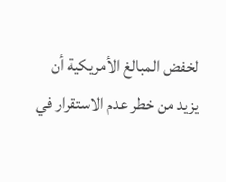لخفض المبالغ الأمريكية أن يزيد من خطر عدم الاستقرار في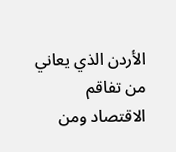الأردن الذي يعاني من تفاقم الاقتصاد ومن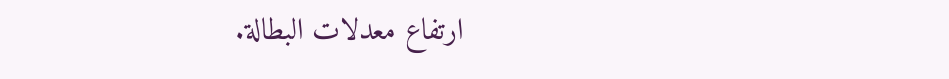ارتفاع معدلات البطالة.